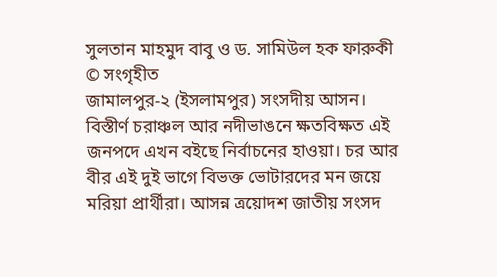সুলতান মাহমুদ বাবু ও ড. সামিউল হক ফারুকী © সংগৃহীত
জামালপুর-২ (ইসলামপুর) সংসদীয় আসন। বিস্তীর্ণ চরাঞ্চল আর নদীভাঙনে ক্ষতবিক্ষত এই জনপদে এখন বইছে নির্বাচনের হাওয়া। চর আর বীর এই দুই ভাগে বিভক্ত ভোটারদের মন জয়ে মরিয়া প্রার্থীরা। আসন্ন ত্রয়োদশ জাতীয় সংসদ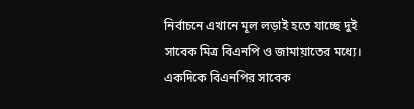নির্বাচনে এখানে মূল লড়াই হতে যাচ্ছে দুই সাবেক মিত্র বিএনপি ও জামায়াতের মধ্যে। একদিকে বিএনপির সাবেক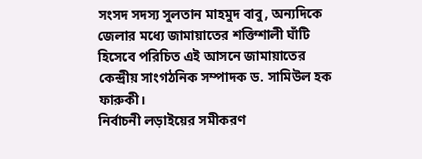সংসদ সদস্য সুলতান মাহমুদ বাবু, অন্যদিকে জেলার মধ্যে জামায়াতের শক্তিশালী ঘাঁটি হিসেবে পরিচিত এই আসনে জামায়াতের কেন্দ্রীয় সাংগঠনিক সম্পাদক ড. সামিউল হক ফারুকী।
নির্বাচনী লড়াইয়ের সমীকরণ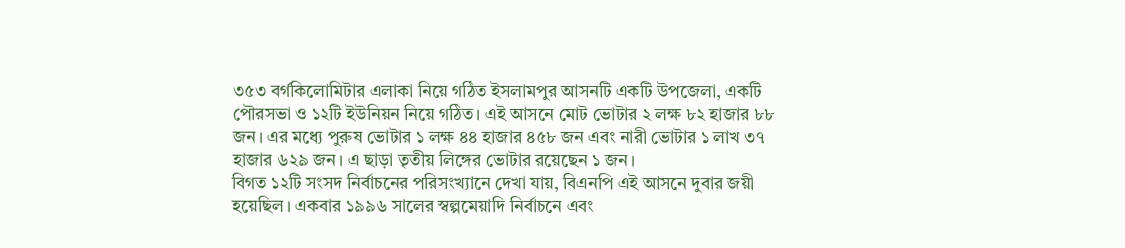৩৫৩ বর্গকিলোমিটার এলাকা নিয়ে গঠিত ইসলামপুর আসনটি একটি উপজেলা, একটি পৌরসভা ও ১২টি ইউনিয়ন নিয়ে গঠিত। এই আসনে মোট ভোটার ২ লক্ষ ৮২ হাজার ৮৮ জন। এর মধ্যে পুরুষ ভোটার ১ লক্ষ ৪৪ হাজার ৪৫৮ জন এবং নারী ভোটার ১ লাখ ৩৭ হাজার ৬২৯ জন। এ ছাড়া তৃতীয় লিঙ্গের ভোটার রয়েছেন ১ জন।
বিগত ১২টি সংসদ নির্বাচনের পরিসংখ্যানে দেখা যায়, বিএনপি এই আসনে দুবার জয়ী হয়েছিল। একবার ১৯৯৬ সালের স্বল্পমেয়াদি নির্বাচনে এবং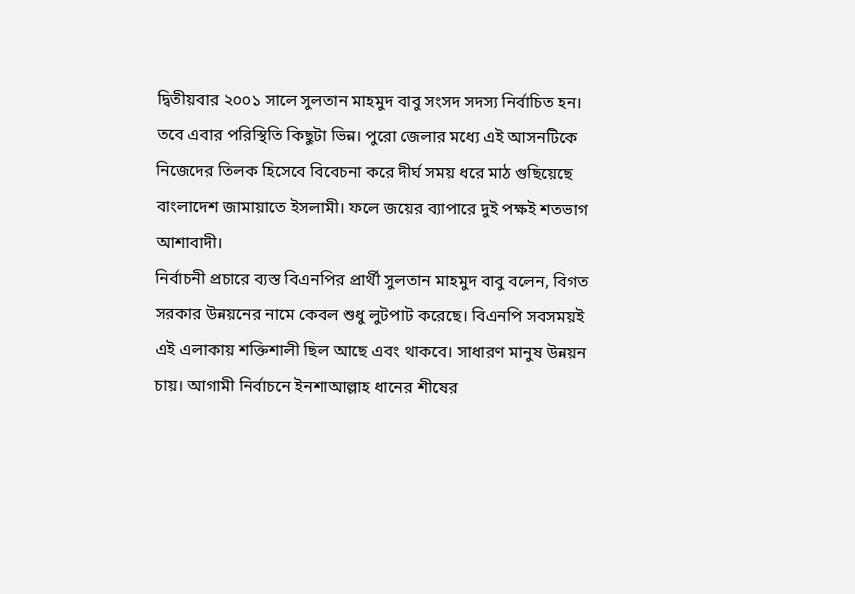দ্বিতীয়বার ২০০১ সালে সুলতান মাহমুদ বাবু সংসদ সদস্য নির্বাচিত হন। তবে এবার পরিস্থিতি কিছুটা ভিন্ন। পুরো জেলার মধ্যে এই আসনটিকে নিজেদের তিলক হিসেবে বিবেচনা করে দীর্ঘ সময় ধরে মাঠ গুছিয়েছে বাংলাদেশ জামায়াতে ইসলামী। ফলে জয়ের ব্যাপারে দুই পক্ষই শতভাগ আশাবাদী।
নির্বাচনী প্রচারে ব্যস্ত বিএনপির প্রার্থী সুলতান মাহমুদ বাবু বলেন, বিগত সরকার উন্নয়নের নামে কেবল শুধু লুটপাট করেছে। বিএনপি সবসময়ই এই এলাকায় শক্তিশালী ছিল আছে এবং থাকবে। সাধারণ মানুষ উন্নয়ন চায়। আগামী নির্বাচনে ইনশাআল্লাহ ধানের শীষের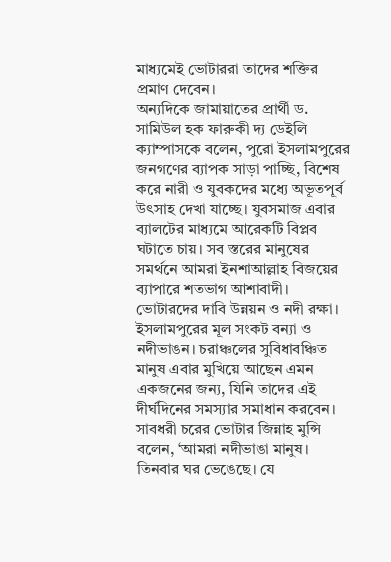মাধ্যমেই ভোটাররা তাদের শক্তির প্রমাণ দেবেন।
অন্যদিকে জামায়াতের প্রার্থী ড. সামিউল হক ফারুকী দ্য ডেইলি ক্যাম্পাসকে বলেন, পুরো ইসলামপুরের জনগণের ব্যাপক সাড়া পাচ্ছি, বিশেষ করে নারী ও যুবকদের মধ্যে অভূতপূর্ব উৎসাহ দেখা যাচ্ছে। যুবসমাজ এবার ব্যালটের মাধ্যমে আরেকটি বিপ্লব ঘটাতে চায়। সব স্তরের মানুষের সমর্থনে আমরা ইনশাআল্লাহ বিজয়ের ব্যাপারে শতভাগ আশাবাদী।
ভোটারদের দাবি উন্নয়ন ও নদী রক্ষা। ইসলামপুরের মূল সংকট বন্যা ও নদীভাঙন। চরাঞ্চলের সুবিধাবঞ্চিত মানুষ এবার মুখিয়ে আছেন এমন একজনের জন্য, যিনি তাদের এই দীর্ঘদিনের সমস্যার সমাধান করবেন।
সাবধরী চরের ভোটার জিন্নাহ মুন্সি বলেন, ‘আমরা নদীভাঙা মানুষ। তিনবার ঘর ভেঙেছে। যে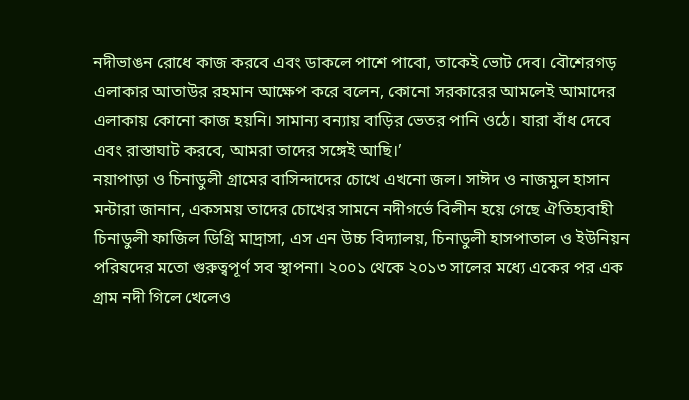নদীভাঙন রোধে কাজ করবে এবং ডাকলে পাশে পাবো, তাকেই ভোট দেব। বৌশেরগড় এলাকার আতাউর রহমান আক্ষেপ করে বলেন, কোনো সরকারের আমলেই আমাদের এলাকায় কোনো কাজ হয়নি। সামান্য বন্যায় বাড়ির ভেতর পানি ওঠে। যারা বাঁধ দেবে এবং রাস্তাঘাট করবে, আমরা তাদের সঙ্গেই আছি।’
নয়াপাড়া ও চিনাডুলী গ্রামের বাসিন্দাদের চোখে এখনো জল। সাঈদ ও নাজমুল হাসান মন্টারা জানান, একসময় তাদের চোখের সামনে নদীগর্ভে বিলীন হয়ে গেছে ঐতিহ্যবাহী চিনাডুলী ফাজিল ডিগ্রি মাদ্রাসা, এস এন উচ্চ বিদ্যালয়, চিনাডুলী হাসপাতাল ও ইউনিয়ন পরিষদের মতো গুরুত্বপূর্ণ সব স্থাপনা। ২০০১ থেকে ২০১৩ সালের মধ্যে একের পর এক গ্রাম নদী গিলে খেলেও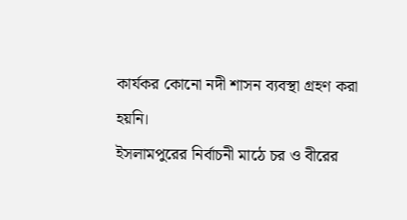কার্যকর কোনো নদী শাসন ব্যবস্থা গ্রহণ করা হয়নি।
ইসলামপুরের নির্বাচনী মাঠে চর ও বীরের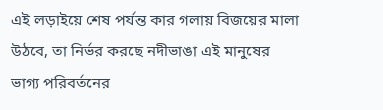এই লড়াইয়ে শেষ পর্যন্ত কার গলায় বিজয়ের মালা উঠবে, তা নির্ভর করছে নদীভাঙা এই মানুষের ভাগ্য পরিবর্তনের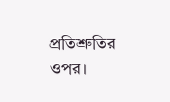প্রতিশ্রুতির ওপর।